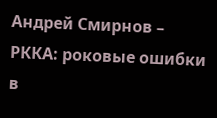Андрей Смирнов – РККА: роковые ошибки в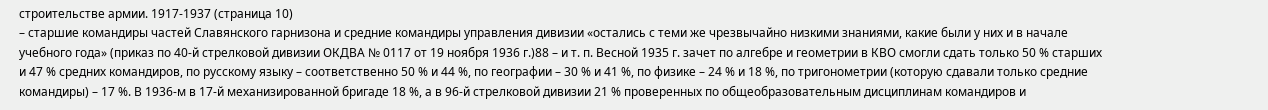строительстве армии. 1917-1937 (страница 10)
– старшие командиры частей Славянского гарнизона и средние командиры управления дивизии «остались с теми же чрезвычайно низкими знаниями, какие были у них и в начале учебного года» (приказ по 40-й стрелковой дивизии ОКДВА № 0117 от 19 ноября 1936 г.)88 – и т. п. Весной 1935 г. зачет по алгебре и геометрии в КВО смогли сдать только 50 % старших и 47 % средних командиров, по русскому языку – соответственно 50 % и 44 %, по географии – 30 % и 41 %, по физике – 24 % и 18 %, по тригонометрии (которую сдавали только средние командиры) – 17 %. В 1936-м в 17-й механизированной бригаде 18 %, а в 96-й стрелковой дивизии 21 % проверенных по общеобразовательным дисциплинам командиров и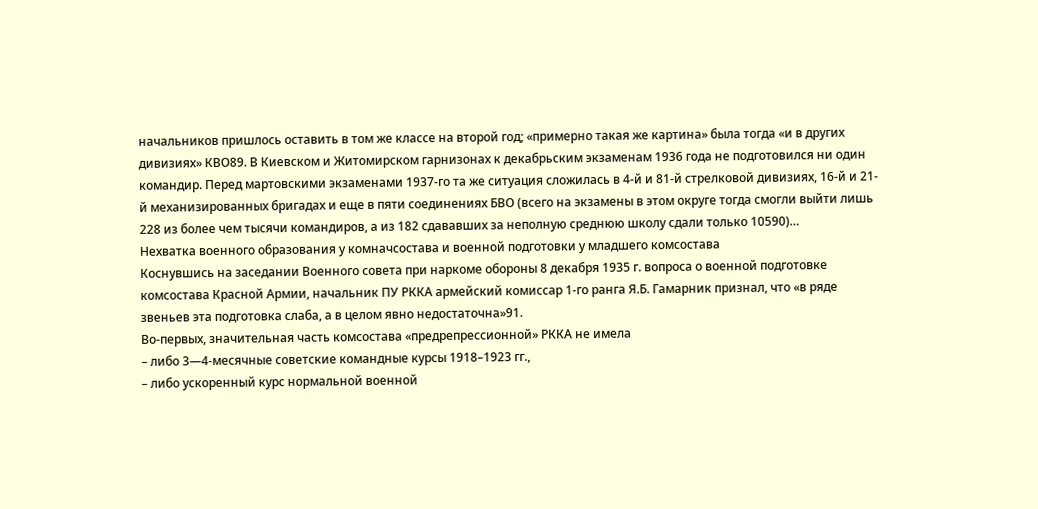начальников пришлось оставить в том же классе на второй год; «примерно такая же картина» была тогда «и в других дивизиях» КВО89. В Киевском и Житомирском гарнизонах к декабрьским экзаменам 1936 года не подготовился ни один командир. Перед мартовскими экзаменами 1937-го та же ситуация сложилась в 4-й и 81-й стрелковой дивизиях, 16-й и 21-й механизированных бригадах и еще в пяти соединениях БВО (всего на экзамены в этом округе тогда смогли выйти лишь 228 из более чем тысячи командиров, а из 182 сдававших за неполную среднюю школу сдали только 10590)…
Нехватка военного образования у комначсостава и военной подготовки у младшего комсостава
Коснувшись на заседании Военного совета при наркоме обороны 8 декабря 1935 г. вопроса о военной подготовке комсостава Красной Армии, начальник ПУ РККА армейский комиссар 1-го ранга Я.Б. Гамарник признал, что «в ряде звеньев эта подготовка слаба, а в целом явно недостаточна»91.
Во-первых, значительная часть комсостава «предрепрессионной» РККА не имела
– либо 3—4-месячные советские командные курсы 1918–1923 гг.,
– либо ускоренный курс нормальной военной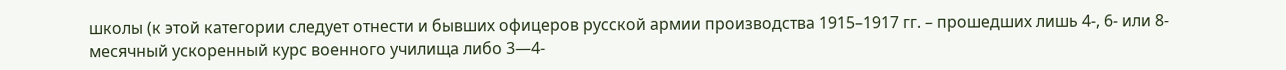школы (к этой категории следует отнести и бывших офицеров русской армии производства 1915–1917 гг. – прошедших лишь 4-, 6- или 8-месячный ускоренный курс военного училища либо 3—4-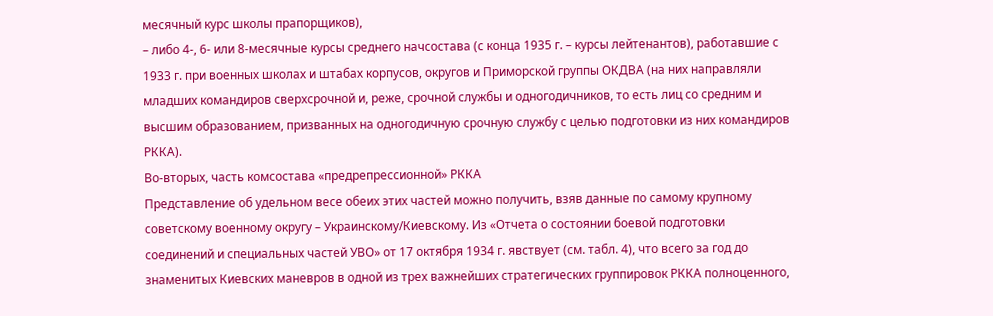месячный курс школы прапорщиков),
– либо 4-, 6- или 8-месячные курсы среднего начсостава (с конца 1935 г. – курсы лейтенантов), работавшие с 1933 г. при военных школах и штабах корпусов, округов и Приморской группы ОКДВА (на них направляли младших командиров сверхсрочной и, реже, срочной службы и одногодичников, то есть лиц со средним и высшим образованием, призванных на одногодичную срочную службу с целью подготовки из них командиров РККА).
Во-вторых, часть комсостава «предрепрессионной» РККА
Представление об удельном весе обеих этих частей можно получить, взяв данные по самому крупному советскому военному округу – Украинскому/Киевскому. Из «Отчета о состоянии боевой подготовки соединений и специальных частей УВО» от 17 октября 1934 г. явствует (см. табл. 4), что всего за год до знаменитых Киевских маневров в одной из трех важнейших стратегических группировок РККА полноценного,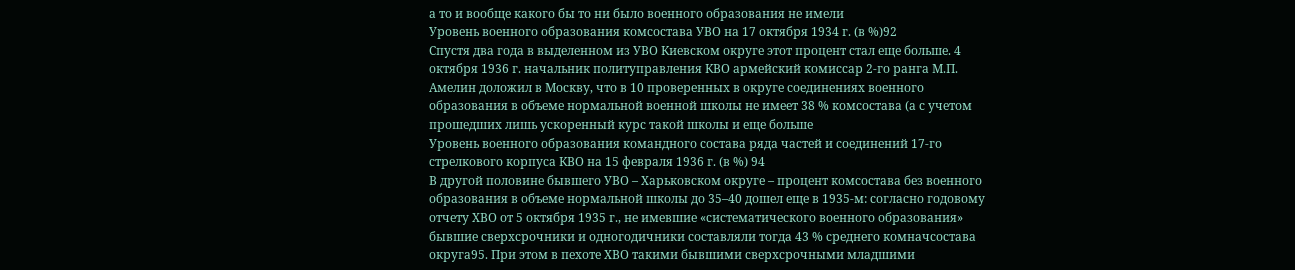а то и вообще какого бы то ни было военного образования не имели
Уровень военного образования комсостава УВО на 17 октября 1934 г. (в %)92
Спустя два года в выделенном из УВО Киевском округе этот процент стал еще больше. 4 октября 1936 г. начальник политуправления КВО армейский комиссар 2-го ранга М.П. Амелин доложил в Москву, что в 10 проверенных в округе соединениях военного образования в объеме нормальной военной школы не имеет 38 % комсостава (а с учетом прошедших лишь ускоренный курс такой школы и еще больше
Уровень военного образования командного состава ряда частей и соединений 17-го стрелкового корпуса КВО на 15 февраля 1936 г. (в %) 94
В другой половине бывшего УВО – Харьковском округе – процент комсостава без военного образования в объеме нормальной школы до 35–40 дошел еще в 1935-м: согласно годовому отчету ХВО от 5 октября 1935 г., не имевшие «систематического военного образования» бывшие сверхсрочники и одногодичники составляли тогда 43 % среднего комначсостава округа95. При этом в пехоте ХВО такими бывшими сверхсрочными младшими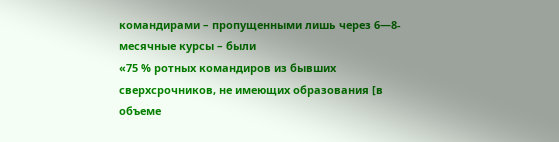командирами – пропущенными лишь через 6—8-месячные курсы – были
«75 % ротных командиров из бывших сверхсрочников, не имеющих образования [в объеме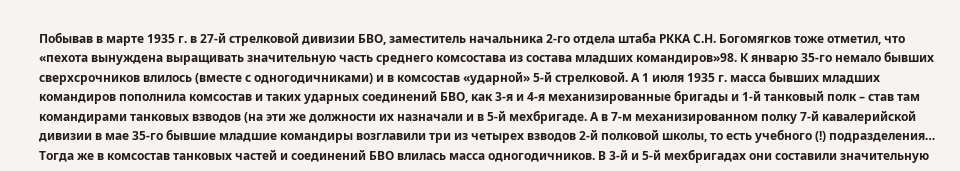Побывав в марте 1935 г. в 27-й стрелковой дивизии БВО, заместитель начальника 2-го отдела штаба РККА С.Н. Богомягков тоже отметил, что «пехота вынуждена выращивать значительную часть среднего комсостава из состава младших командиров»98. К январю 35-го немало бывших сверхсрочников влилось (вместе с одногодичниками) и в комсостав «ударной» 5-й стрелковой. А 1 июля 1935 г. масса бывших младших командиров пополнила комсостав и таких ударных соединений БВО, как 3-я и 4-я механизированные бригады и 1-й танковый полк – став там командирами танковых взводов (на эти же должности их назначали и в 5-й мехбригаде. А в 7-м механизированном полку 7-й кавалерийской дивизии в мае 35-го бывшие младшие командиры возглавили три из четырех взводов 2-й полковой школы, то есть учебного (!) подразделения…
Тогда же в комсостав танковых частей и соединений БВО влилась масса одногодичников. В 3-й и 5-й мехбригадах они составили значительную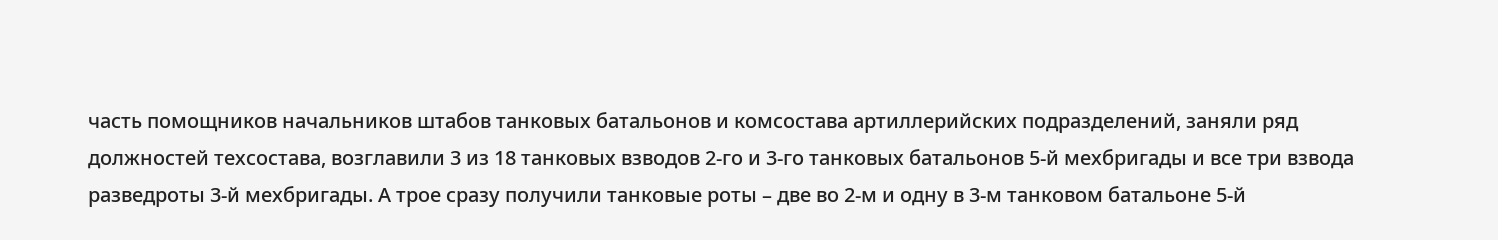часть помощников начальников штабов танковых батальонов и комсостава артиллерийских подразделений, заняли ряд должностей техсостава, возглавили 3 из 18 танковых взводов 2-го и 3-го танковых батальонов 5-й мехбригады и все три взвода разведроты 3-й мехбригады. А трое сразу получили танковые роты – две во 2-м и одну в 3-м танковом батальоне 5-й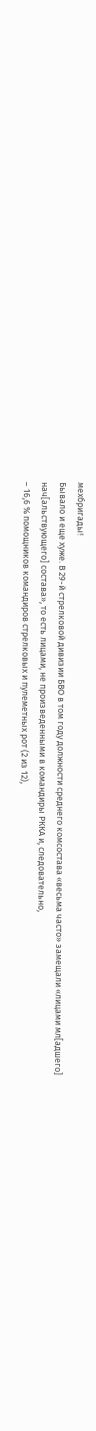мехбригады!
Бывало и еще хуже. В 29-й стрелковой дивизии БВО в том году должности среднего комсостава «весьма часто» замещали «лицами мл[адшего] нач[альствующего] состава», то есть лицами, не произведенными в командиры РККА и, следовательно,
– 16,6 % помощников командиров стрелковых и пулеметных рот (2 из 12),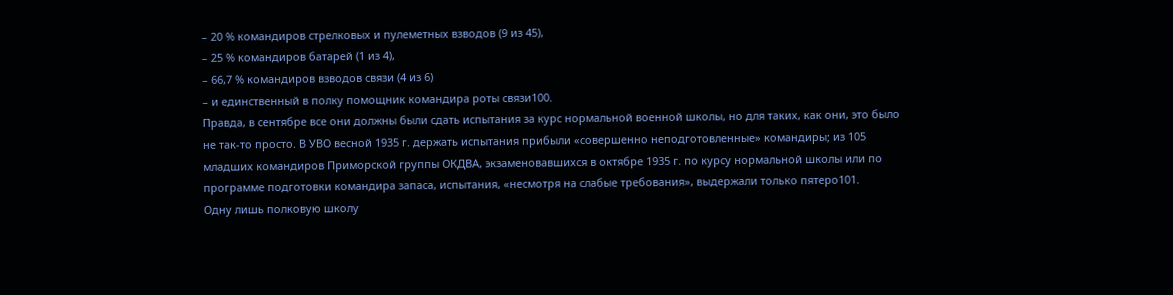– 20 % командиров стрелковых и пулеметных взводов (9 из 45),
– 25 % командиров батарей (1 из 4),
– 66,7 % командиров взводов связи (4 из 6)
– и единственный в полку помощник командира роты связи100.
Правда, в сентябре все они должны были сдать испытания за курс нормальной военной школы, но для таких, как они, это было не так-то просто. В УВО весной 1935 г. держать испытания прибыли «совершенно неподготовленные» командиры; из 105 младших командиров Приморской группы ОКДВА, экзаменовавшихся в октябре 1935 г. по курсу нормальной школы или по программе подготовки командира запаса, испытания, «несмотря на слабые требования», выдержали только пятеро101.
Одну лишь полковую школу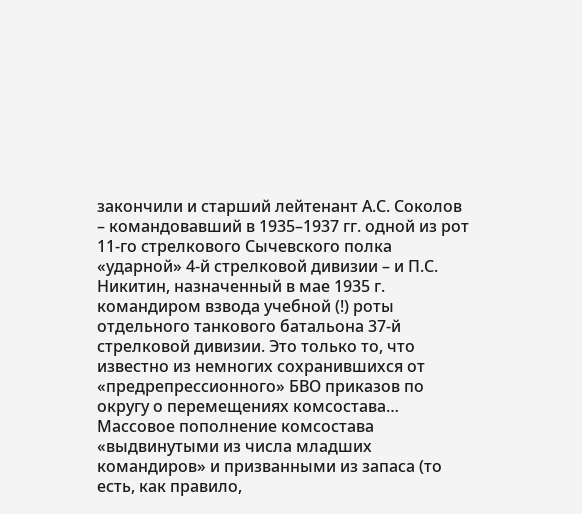закончили и старший лейтенант А.С. Соколов – командовавший в 1935–1937 гг. одной из рот 11-го стрелкового Сычевского полка «ударной» 4-й стрелковой дивизии – и П.С. Никитин, назначенный в мае 1935 г. командиром взвода учебной (!) роты отдельного танкового батальона 37-й стрелковой дивизии. Это только то, что известно из немногих сохранившихся от «предрепрессионного» БВО приказов по округу о перемещениях комсостава…
Массовое пополнение комсостава «выдвинутыми из числа младших командиров» и призванными из запаса (то есть, как правило,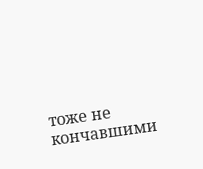тоже не кончавшими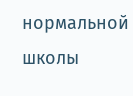нормальной школы